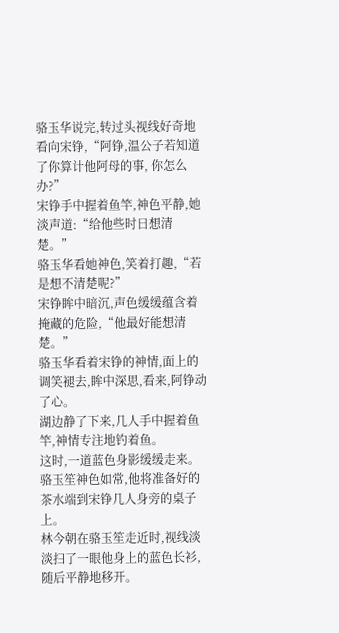骆玉华说完,转过头视线好奇地看向宋铮,“阿铮,温公子若知道了你算计他阿母的事, 你怎么办?”
宋铮手中握着鱼竿,神色平静,她淡声道:“给他些时日想清楚。”
骆玉华看她神色,笑着打趣,“若是想不清楚呢?”
宋铮眸中暗沉,声色缓缓蕴含着掩藏的危险,“他最好能想清楚。”
骆玉华看着宋铮的神情,面上的调笑褪去,眸中深思,看来,阿铮动了心。
湖边静了下来,几人手中握着鱼竿,神情专注地钓着鱼。
这时,一道蓝色身影缓缓走来。
骆玉笙神色如常,他将准备好的茶水端到宋铮几人身旁的桌子上。
林今朝在骆玉笙走近时,视线淡淡扫了一眼他身上的蓝色长衫,随后平静地移开。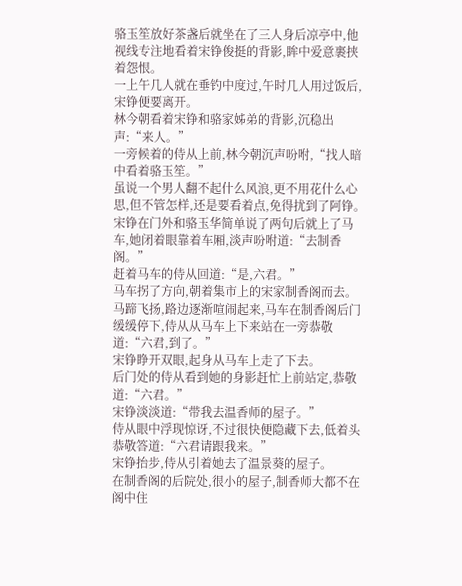骆玉笙放好茶盏后就坐在了三人身后凉亭中,他视线专注地看着宋铮俊挺的背影,眸中爱意裹挟着怨恨。
一上午几人就在垂钓中度过,午时几人用过饭后,宋铮便要离开。
林今朝看着宋铮和骆家姊弟的背影,沉稳出声:“来人。”
一旁候着的侍从上前,林今朝沉声吩咐,“找人暗中看着骆玉笙。”
虽说一个男人翻不起什么风浪,更不用花什么心思,但不管怎样,还是要看着点,免得扰到了阿铮。
宋铮在门外和骆玉华简单说了两句后就上了马车,她闭着眼靠着车厢,淡声吩咐道:“去制香阁。”
赶着马车的侍从回道:“是,六君。”
马车拐了方向,朝着集市上的宋家制香阁而去。
马蹄飞扬,路边逐渐喧闹起来,马车在制香阁后门缓缓停下,侍从从马车上下来站在一旁恭敬道:“六君,到了。”
宋铮睁开双眼,起身从马车上走了下去。
后门处的侍从看到她的身影赶忙上前站定,恭敬道:“六君。”
宋铮淡淡道:“带我去温香师的屋子。”
侍从眼中浮现惊讶,不过很快便隐藏下去,低着头恭敬答道:“六君请跟我来。”
宋铮抬步,侍从引着她去了温景葵的屋子。
在制香阁的后院处,很小的屋子,制香师大都不在阁中住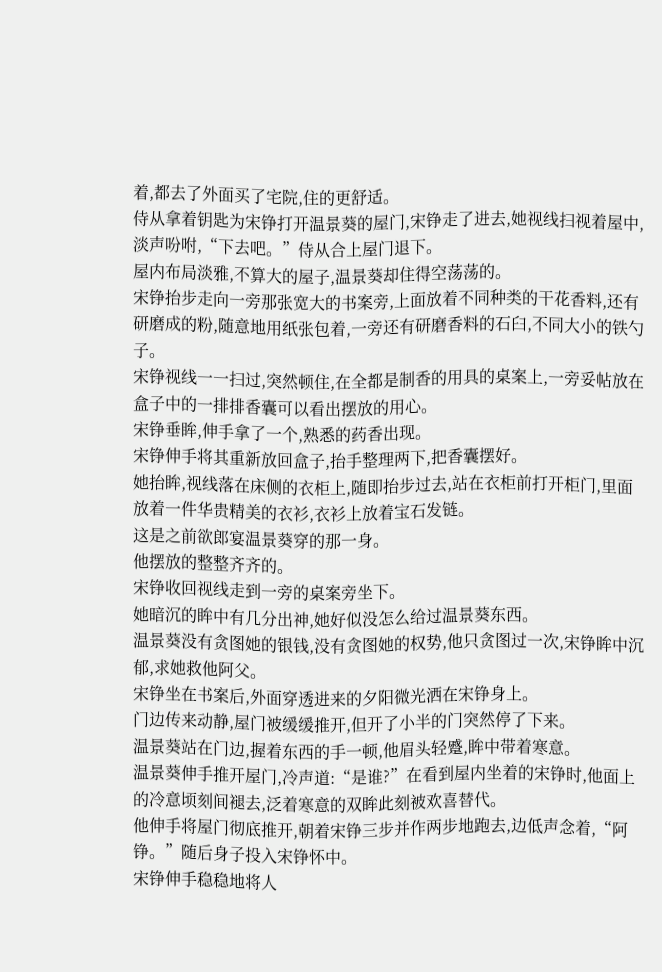着,都去了外面买了宅院,住的更舒适。
侍从拿着钥匙为宋铮打开温景葵的屋门,宋铮走了进去,她视线扫视着屋中,淡声吩咐,“下去吧。”侍从合上屋门退下。
屋内布局淡雅,不算大的屋子,温景葵却住得空荡荡的。
宋铮抬步走向一旁那张宽大的书案旁,上面放着不同种类的干花香料,还有研磨成的粉,随意地用纸张包着,一旁还有研磨香料的石臼,不同大小的铁勺子。
宋铮视线一一扫过,突然顿住,在全都是制香的用具的桌案上,一旁妥帖放在盒子中的一排排香囊可以看出摆放的用心。
宋铮垂眸,伸手拿了一个,熟悉的药香出现。
宋铮伸手将其重新放回盒子,抬手整理两下,把香囊摆好。
她抬眸,视线落在床侧的衣柜上,随即抬步过去,站在衣柜前打开柜门,里面放着一件华贵精美的衣衫,衣衫上放着宝石发链。
这是之前欲郎宴温景葵穿的那一身。
他摆放的整整齐齐的。
宋铮收回视线走到一旁的桌案旁坐下。
她暗沉的眸中有几分出神,她好似没怎么给过温景葵东西。
温景葵没有贪图她的银钱,没有贪图她的权势,他只贪图过一次,宋铮眸中沉郁,求她救他阿父。
宋铮坐在书案后,外面穿透进来的夕阳微光洒在宋铮身上。
门边传来动静,屋门被缓缓推开,但开了小半的门突然停了下来。
温景葵站在门边,握着东西的手一顿,他眉头轻蹙,眸中带着寒意。
温景葵伸手推开屋门,冷声道:“是谁?”在看到屋内坐着的宋铮时,他面上的冷意顷刻间褪去,泛着寒意的双眸此刻被欢喜替代。
他伸手将屋门彻底推开,朝着宋铮三步并作两步地跑去,边低声念着,“阿铮。”随后身子投入宋铮怀中。
宋铮伸手稳稳地将人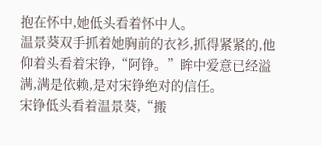抱在怀中,她低头看着怀中人。
温景葵双手抓着她胸前的衣衫,抓得紧紧的,他仰着头看着宋铮,“阿铮。”眸中爱意已经溢满,满是依赖,是对宋铮绝对的信任。
宋铮低头看着温景葵,“搬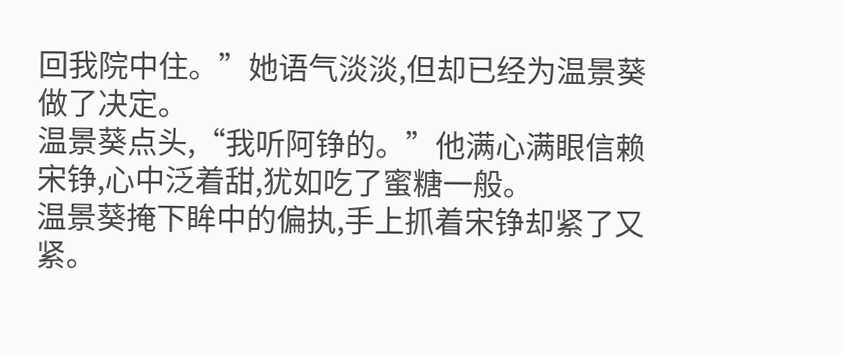回我院中住。”她语气淡淡,但却已经为温景葵做了决定。
温景葵点头,“我听阿铮的。”他满心满眼信赖宋铮,心中泛着甜,犹如吃了蜜糖一般。
温景葵掩下眸中的偏执,手上抓着宋铮却紧了又紧。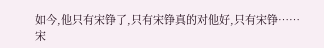如今,他只有宋铮了,只有宋铮真的对他好,只有宋铮……
宋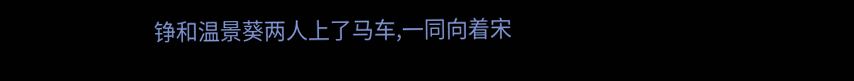铮和温景葵两人上了马车,一同向着宋